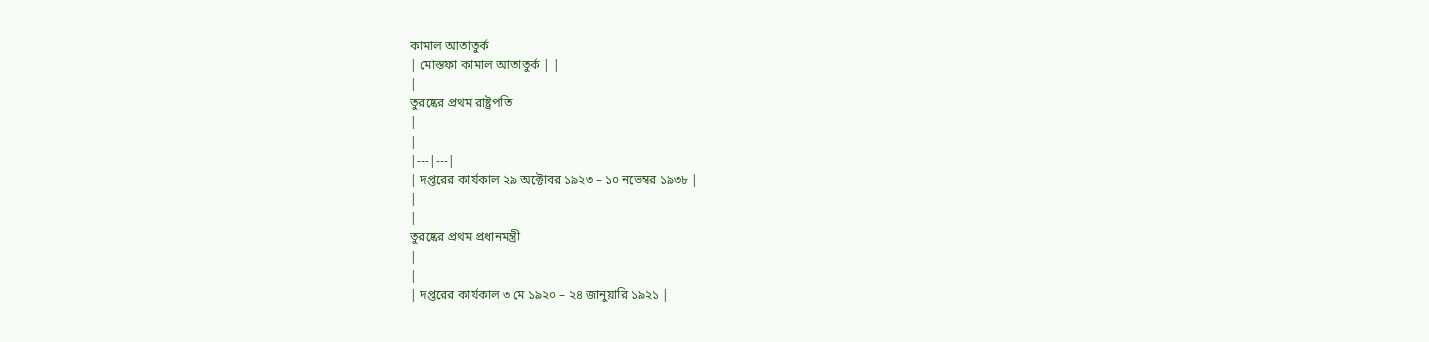কামাল আতাতুর্ক
| মোস্তফা কামাল আতাতুর্ক | |
|
তুরষ্কের প্রথম রাষ্ট্রপতি
|
|
|---|---|
| দপ্তরের কার্যকাল ২৯ অক্টোবর ১৯২৩ – ১০ নভেম্বর ১৯৩৮ |
|
|
তুরষ্কের প্রথম প্রধানমন্ত্রী
|
|
| দপ্তরের কার্যকাল ৩ মে ১৯২০ – ২৪ জানুয়ারি ১৯২১ |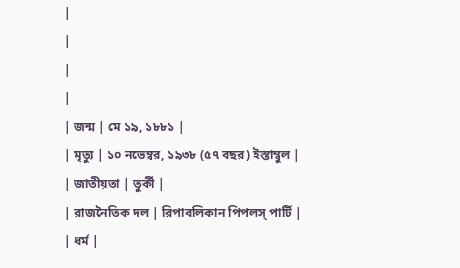|
|
|
|
| জন্ম | মে ১৯, ১৮৮১ |
| মৃত্যু | ১০ নভেম্বর, ১৯৩৮ (৫৭ বছর) ইস্তাম্বুল |
| জাতীয়তা | তুর্কী |
| রাজনৈতিক দল | রিপাবলিকান পিপলস্ পার্টি |
| ধর্ম |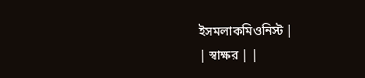ইসমলাকমিওনিস্ট |
| স্বাক্ষর | |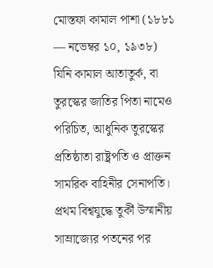মোস্তফা কামাল পাশা (১৮৮১ — নভেম্বর ১০, ১৯৩৮) যিনি কামাল আতাতুর্ক, বা তুরস্কের জাতির পিতা নামেও পরিচিত, আধুনিক তুরস্কের প্রতিষ্ঠাতা রাষ্ট্রপতি ও প্রাক্তন সামরিক বাহিনীর সেনাপতি। প্রথম বিশ্বযুদ্ধে তুর্কী উস্মানীয় সাম্রাজ্যের পতনের পর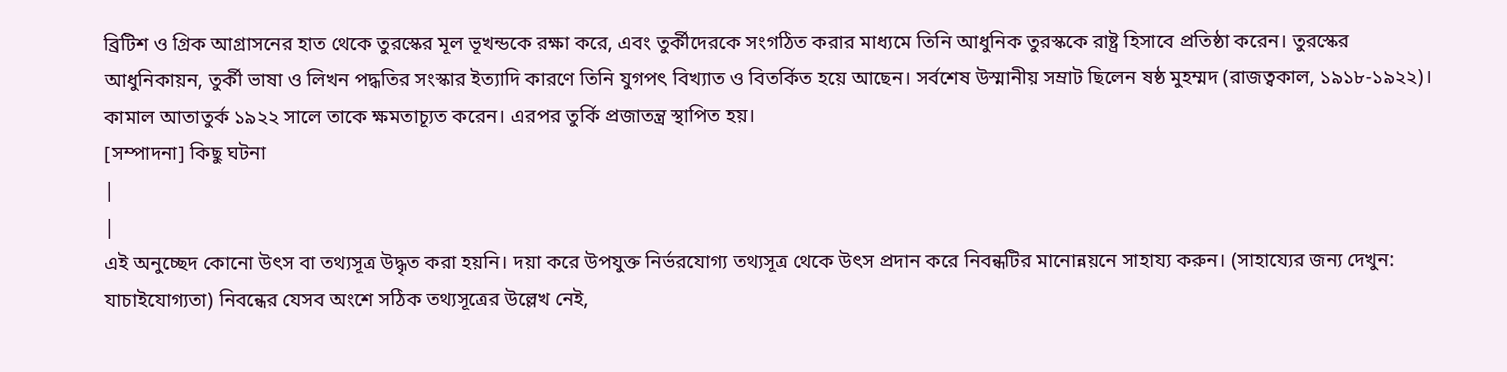ব্রিটিশ ও গ্রিক আগ্রাসনের হাত থেকে তুরস্কের মূল ভূখন্ডকে রক্ষা করে, এবং তুর্কীদেরকে সংগঠিত করার মাধ্যমে তিনি আধুনিক তুরস্ককে রাষ্ট্র হিসাবে প্রতিষ্ঠা করেন। তুরস্কের আধুনিকায়ন, তুর্কী ভাষা ও লিখন পদ্ধতির সংস্কার ইত্যাদি কারণে তিনি যুগপৎ বিখ্যাত ও বিতর্কিত হয়ে আছেন। সর্বশেষ উস্মানীয় সম্রাট ছিলেন ষষ্ঠ মুহম্মদ (রাজত্বকাল, ১৯১৮-১৯২২)। কামাল আতাতুর্ক ১৯২২ সালে তাকে ক্ষমতাচ্যূত করেন। এরপর তুর্কি প্রজাতন্ত্র স্থাপিত হয়।
[সম্পাদনা] কিছু ঘটনা
|
|
এই অনুচ্ছেদ কোনো উৎস বা তথ্যসূত্র উদ্ধৃত করা হয়নি। দয়া করে উপযুক্ত নির্ভরযোগ্য তথ্যসূত্র থেকে উৎস প্রদান করে নিবন্ধটির মানোন্নয়নে সাহায্য করুন। (সাহায্যের জন্য দেখুন: যাচাইযোগ্যতা) নিবন্ধের যেসব অংশে সঠিক তথ্যসূত্রের উল্লেখ নেই,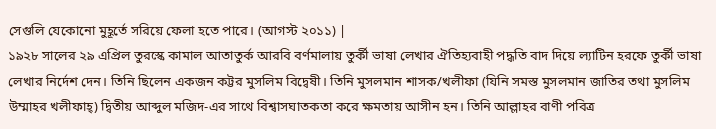সেগুলি যেকোনো মুহূর্তে সরিয়ে ফেলা হতে পারে। (আগস্ট ২০১১) |
১৯২৮ সালের ২৯ এপ্রিল তুরস্কে কামাল আতাতুর্ক আরবি বর্ণমালায় তুর্কী ভাষা লেখার ঐতিহ্যবাহী পদ্ধতি বাদ দিয়ে ল্যাটিন হরফে তুর্কী ভাষা লেখার নির্দেশ দেন। তিনি ছিলেন একজন কট্টর মুসলিম বিদ্বেষী। তিনি মুসলমান শাসক/খলীফা (যিনি সমস্ত মুসলমান জাতির তথা মুসলিম উম্মাহর খলীফাহ্) দ্বিতীয় আব্দুল মজিদ-এর সাথে বিশ্বাসঘাতকতা করে ক্ষমতায় আসীন হন। তিনি আল্লাহর বাণী পবিত্র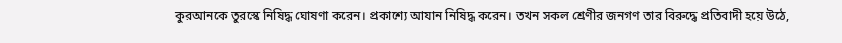কুরআনকে তুরস্কে নিষিদ্ধ ঘোষণা করেন। প্রকাশ্যে আযান নিষিদ্ধ করেন। তখন সকল শ্রেণীর জনগণ তার বিরুদ্ধে প্রতিবাদী হয়ে উঠে,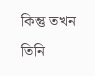কিন্তু তখন তিনি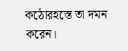কঠোরহস্তে তা দমন করেন।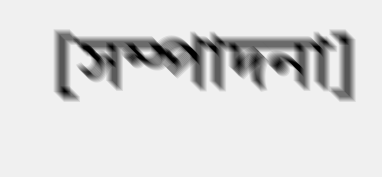[সম্পাদনা]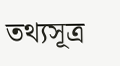তথ্যসূত্র